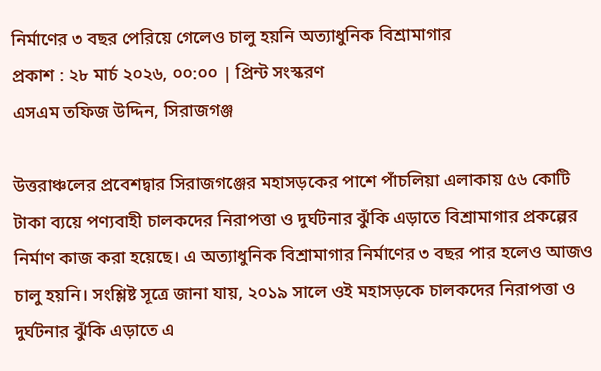নির্মাণের ৩ বছর পেরিয়ে গেলেও চালু হয়নি অত্যাধুনিক বিশ্রামাগার
প্রকাশ : ২৮ মার্চ ২০২৬, ০০:০০ | প্রিন্ট সংস্করণ
এসএম তফিজ উদ্দিন, সিরাজগঞ্জ

উত্তরাঞ্চলের প্রবেশদ্বার সিরাজগঞ্জের মহাসড়কের পাশে পাঁচলিয়া এলাকায় ৫৬ কোটি টাকা ব্যয়ে পণ্যবাহী চালকদের নিরাপত্তা ও দুর্ঘটনার ঝুঁকি এড়াতে বিশ্রামাগার প্রকল্পের নির্মাণ কাজ করা হয়েছে। এ অত্যাধুনিক বিশ্রামাগার নির্মাণের ৩ বছর পার হলেও আজও চালু হয়নি। সংশ্লিষ্ট সূত্রে জানা যায়, ২০১৯ সালে ওই মহাসড়কে চালকদের নিরাপত্তা ও দুর্ঘটনার ঝুঁকি এড়াতে এ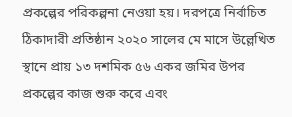প্রকল্পের পরিকল্পনা নেওয়া হয়। দরপত্রে নির্বাচিত ঠিকাদারী প্রতিষ্ঠান ২০২০ সালের মে মাসে উল্লেখিত স্থানে প্রায় ১৩ দশমিক ৫৬ একর জমির উপর প্রকল্পের কাজ শুরু করে এবং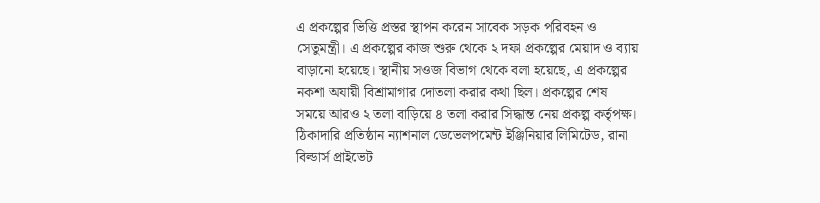এ প্রকল্পের ভিত্তি প্রস্তর স্থাপন করেন সাবেক সড়ক পরিবহন ও সেতুমন্ত্রী। এ প্রকল্পের কাজ শুরু থেকে ২ দফা প্রকল্পের মেয়াদ ও ব্যায় বাড়ানো হয়েছে। স্থানীয় সওজ বিভাগ থেকে বলা হয়েছে, এ প্রকল্পের নকশা অযায়ী বিশ্রামাগার দোতলা করার কথা ছিল। প্রকল্পের শেষ সময়ে আরও ২ তলা বাড়িয়ে ৪ তলা করার সিদ্ধান্ত নেয় প্রকল্প কর্তৃপক্ষ। ঠিকাদারি প্রতিষ্ঠান ন্যাশনাল ডেভেলপমেন্ট ইঞ্জিনিয়ার লিমিটেড, রানা বিল্ডার্স প্রাইভেট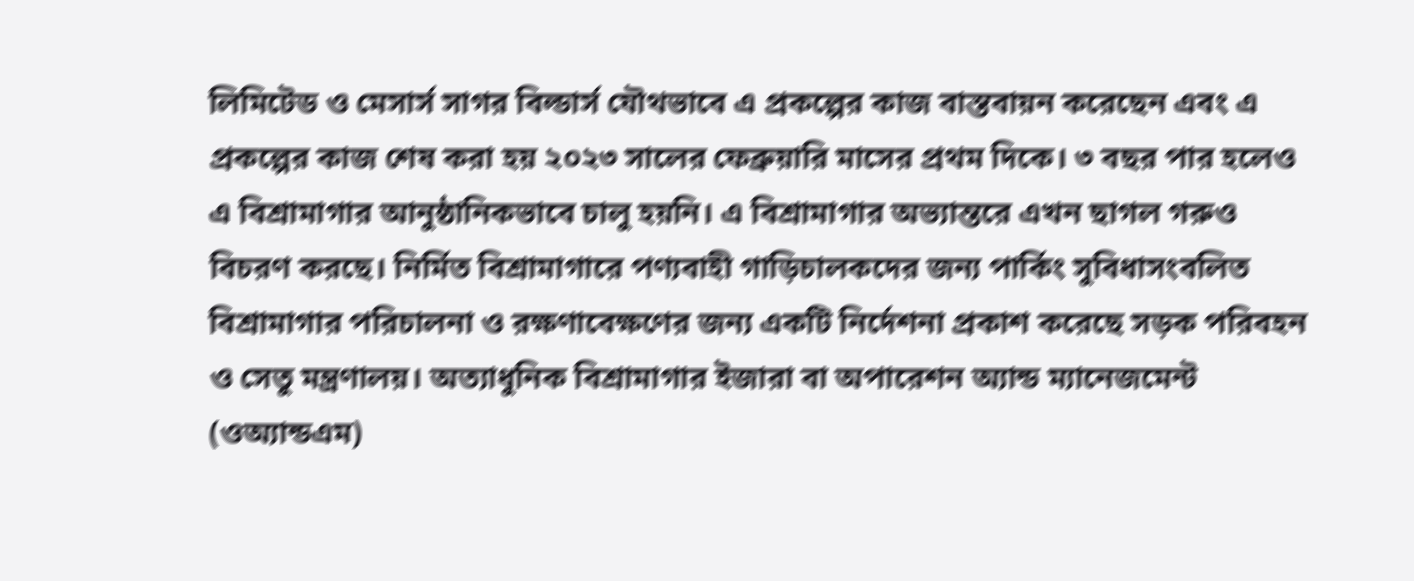লিমিটেড ও মেসার্স সাগর বিল্ডার্স যৌথভাবে এ প্রকল্পের কাজ বাস্তবায়ন করেছেন এবং এ প্রকল্পের কাজ শেষ করা হয় ২০২৩ সালের ফেব্রুয়ারি মাসের প্রথম দিকে। ৩ বছর পার হলেও এ বিশ্রামাগার আনুষ্ঠানিকভাবে চালু হয়নি। এ বিশ্রামাগার অভ্যান্তরে এখন ছাগল গরুও বিচরণ করছে। নির্মিত বিশ্রামাগারে পণ্যবাহী গাড়িচালকদের জন্য পার্কিং সুবিধাসংবলিত বিশ্রামাগার পরিচালনা ও রক্ষণাবেক্ষণের জন্য একটি নির্দেশনা প্রকাশ করেছে সড়ক পরিবহন ও সেতু মন্ত্রণালয়। অত্যাধুনিক বিশ্রামাগার ইজারা বা অপারেশন অ্যান্ড ম্যানেজমেন্ট (ওঅ্যান্ডএম)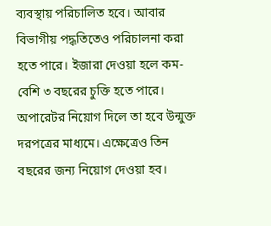ব্যবস্থায় পরিচালিত হবে। আবার বিভাগীয় পদ্ধতিতেও পরিচালনা করা হতে পারে। ইজারা দেওয়া হলে কম-বেশি ৩ বছরের চুক্তি হতে পারে। অপারেটর নিয়োগ দিলে তা হবে উন্মুক্ত দরপত্রের মাধ্যমে। এক্ষেত্রেও তিন বছরের জন্য নিয়োগ দেওয়া হব।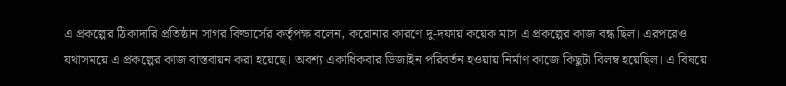এ প্রকল্পের ঠিকাদারি প্রতিষ্ঠান সাগর বিল্ডার্সের কর্তৃপক্ষ বলেন, করোনার কারণে দু-দফায় কয়েক মাস এ প্রকল্পের কাজ বন্ধ ছিল। এরপরেও যথাসময়ে এ প্রকল্পের কাজ বাস্তবায়ন করা হয়েছে। অবশ্য একাধিকবার ডিজাইন পরিবর্তন হওয়ায় নির্মাণ কাজে কিছুটা বিলম্ব হয়েছিল। এ বিষয়ে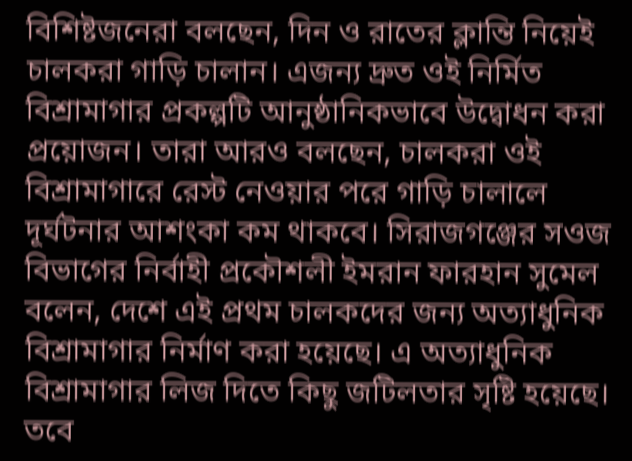বিশিষ্টজনেরা বলছেন, দিন ও রাতের ক্লান্তি নিয়েই চালকরা গাড়ি চালান। এজন্য দ্রুত ওই নির্মিত বিশ্রামাগার প্রকল্পটি আনুষ্ঠানিকভাবে উদ্বোধন করা প্রয়োজন। তারা আরও বলছেন, চালকরা ওই বিশ্রামাগারে রেস্ট নেওয়ার পরে গাড়ি চালালে দূর্ঘটনার আশংকা কম থাকবে। সিরাজগঞ্জের সওজ বিভাগের নির্বাহী প্রকৌশলী ইমরান ফারহান সুমেল বলেন, দেশে এই প্রথম চালকদের জন্য অত্যাধুনিক বিশ্রামাগার নির্মাণ করা হয়েছে। এ অত্যাধুনিক বিশ্রামাগার লিজ দিতে কিছু জটিলতার সৃষ্টি হয়েছে। তবে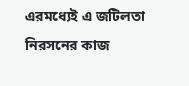এরমধ্যেই এ জটিলতা নিরসনের কাজ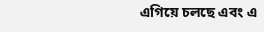এগিয়ে চলছে এবং এ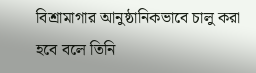বিশ্রামাগার আনুষ্ঠানিকভাবে চালু করা হবে বলে তিনি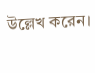উল্লেখ করেন।